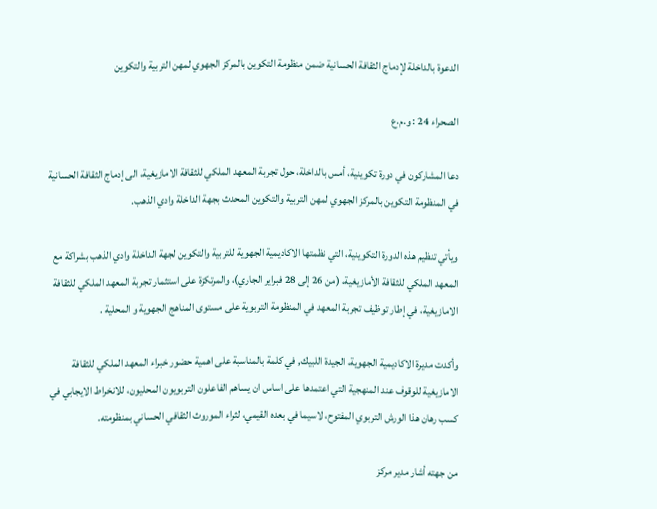الدعوة بالداخلة لإدماج الثقافة الحسانية ضمن منظومة التكوين بالمركز الجهوي لمهن التربية والتكوين

الصحراء 24 : و.م.ع

دعا المشاركون في دورة تكوينية، أمس بالداخلة، حول تجربة المعهد الملكي للثقافة الامازيغية، الى إدماج الثقافة الحسانية في المنظومة التكوين بالمركز الجهوي لمهن التربية والتكوين المحدث بجهة الداخلة وادي الذهب.

ويأتي تنظيم هذه الدورة التكوينية، التي نظمتها الاكاديمية الجهوية للتربية والتكوين لجهة الداخلة وادي الذهب بشراكة مع المعهد الملكي للثقافة الأمازيغية، (من 26 إلى 28 فبراير الجاري)، والمرتكزة على استثمار تجربة المعهد الملكي للثقافة الامازيغية، في إطار توظيف تجربة المعهد في المنظومة التربوية على مستوى المناهج الجهوية و المحلية .

وأكدت مديرة الاكاديمية الجهوية، الجيدة اللبيك, في كلمة بالمناسبة على اهمية حضور خبراء المعهد الملكي للثقافة الامازيغية للوقوف عند المنهجية التي اعتمدها على اساس ان يساهم الفاعلون التربويون المحليون، للانخراط الايجابي في كسب رهان هذا الورش التربوي المفتوح، لاسيما في بعده القيمي، لثراء الموروث الثقافي الحساني بمنظومته.

من جهته أشار مدير مركز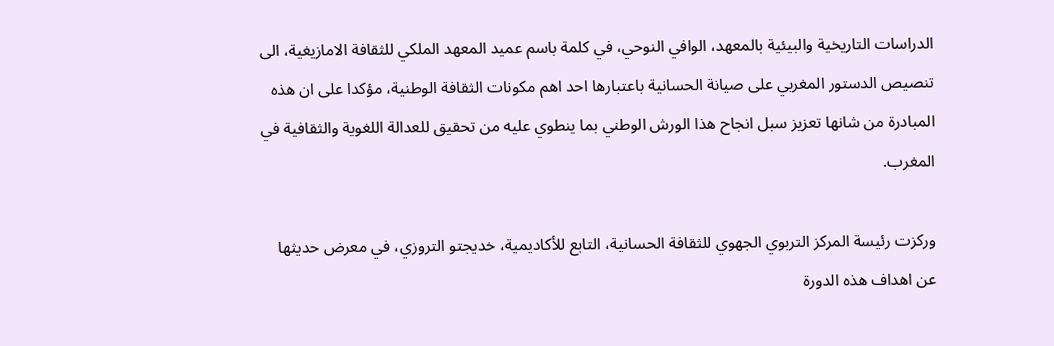الدراسات التاريخية والبيئية بالمعهد، الوافي النوحي، في كلمة باسم عميد المعهد الملكي للثقافة الامازيغية، الى تنصيص الدستور المغربي على صيانة الحسانية باعتبارها احد اهم مكونات الثقافة الوطنية، مؤكدا على ان هذه المبادرة من شانها تعزيز سبل انجاح هذا الورش الوطني بما ينطوي عليه من تحقيق للعدالة اللغوية والثقافية في المغرب.

وركزت رئيسة المركز التربوي الجهوي للثقافة الحسانية، التابع للأكاديمية، خديجتو التروزي، في معرض حديثها عن اهداف هذه الدورة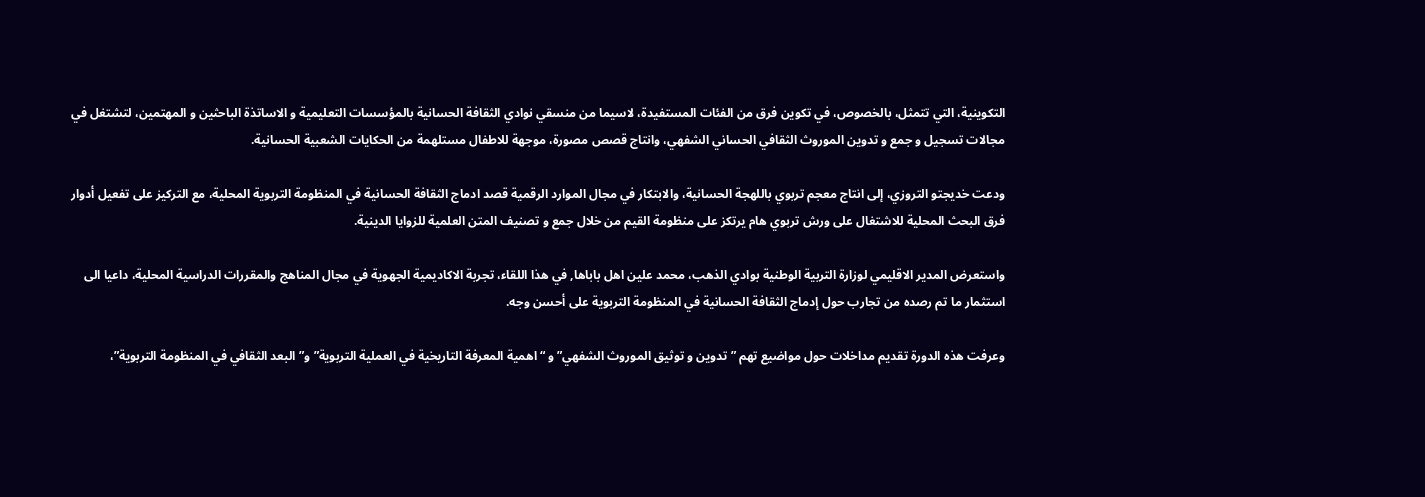التكوينية، التي تتمثل، بالخصوص، في تكوين فرق من الفئات المستفيدة، لاسيما من منسقي نوادي الثقافة الحسانية بالمؤسسات التعليمية و الاساتذة الباحثين و المهتمين، لتشتغل في مجالات تسجيل و جمع و تدوين الموروث الثقافي الحساني الشفهي، وانتاج قصص مصورة، موجهة للاطفال مستلهمة من الحكايات الشعبية الحسانية.

ودعت خديجتو التروزي، إلى انتاج معجم تربوي باللهجة الحسانية، والابتكار في مجال الموارد الرقمية قصد ادماج الثقافة الحسانية في المنظومة التربوية المحلية، مع التركيز على تفعيل أدوار فرق البحث المحلية للاشتغال على ورش تربوي هام يرتكز على منظومة القيم من خلال جمع و تصنيف المتن العلمية للزوايا الدينية.

واستعرض المدير الاقليمي لوزارة التربية الوطنية بوادي الذهب، محمد علين اهل باباها, في هذا اللقاء، تجربة الاكاديمية الجهوية في مجال المناهج والمقررات الدراسية المحلية، داعيا الى استثمار ما تم رصده من تجارب حول إدماج الثقافة الحسانية في المنظومة التربوية على أحسن وجه.

وعرفت هذه الدورة تقديم مداخلات حول مواضيع تهم ” تدوين و توثيق الموروث الشفهي” و “اهمية المعرفة التاريخية في العملية التربوية” و”البعد الثقافي في المنظومة التربوية”،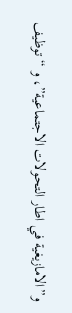و”الامازيغية في اطار التحولات الاجتماعية”، و “توظيف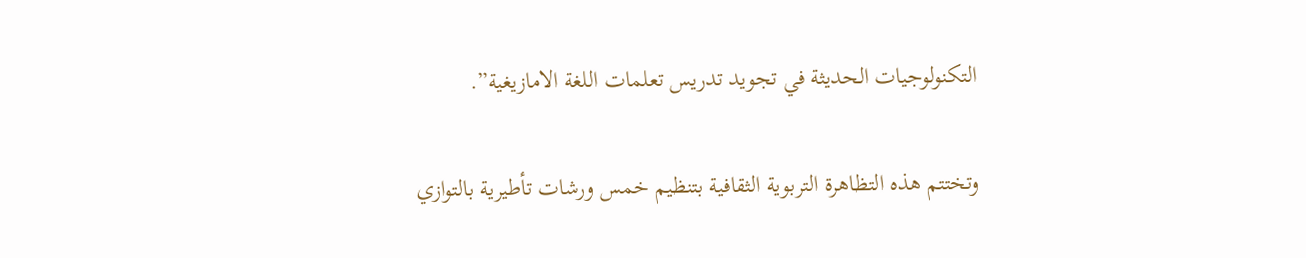التكنولوجيات الحديثة في تجويد تدريس تعلمات اللغة الامازيغية”.

وتختتم هذه التظاهرة التربوية الثقافية بتنظيم خمس ورشات تأطيرية بالتوازي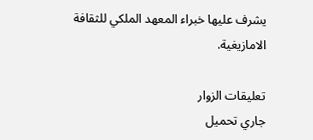يشرف عليها خبراء المعهد الملكي للثقافة الامازيغية.

تعليقات الزوار
جاري تحميل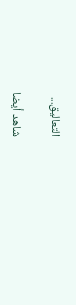التعاليق...

شاهد أيضا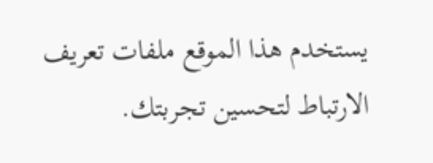يستخدم هذا الموقع ملفات تعريف الارتباط لتحسين تجربتك.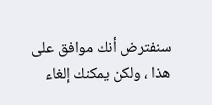سنفترض أنك موافق على هذا ، ولكن يمكنك إلغاء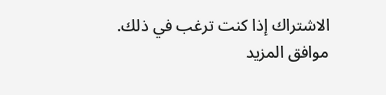الاشتراك إذا كنت ترغب في ذلك. موافق المزيد